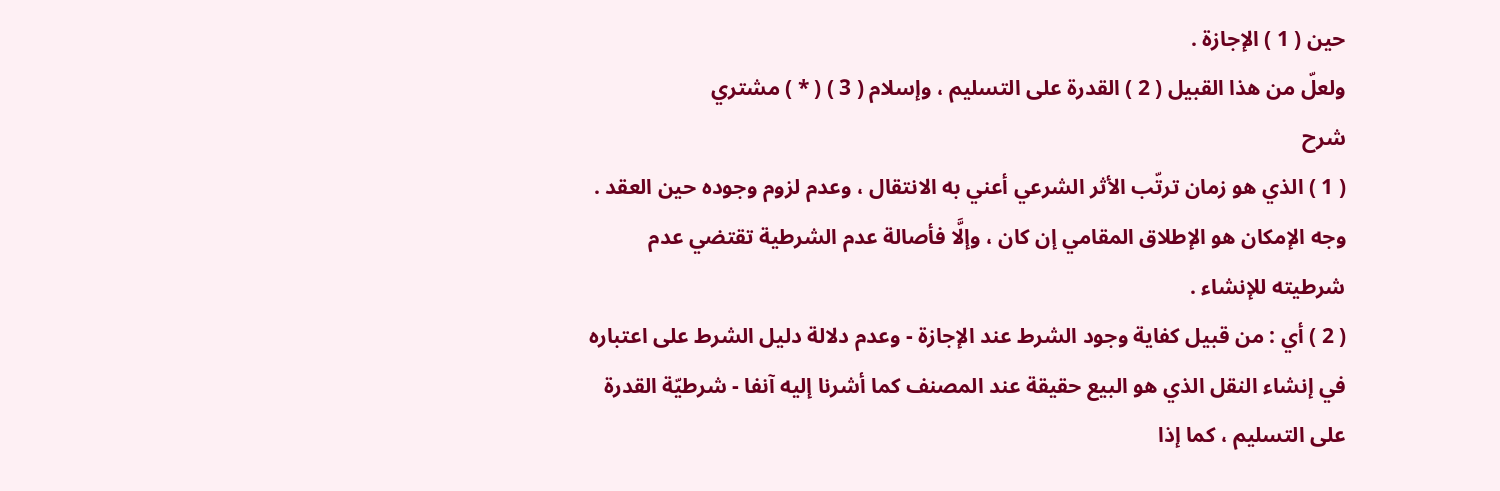حين ( 1 ) الإجازة .
ولعلّ من هذا القبيل ( 2 ) القدرة على التسليم ، وإسلام ( 3 ) ( * ) مشتري
شرح
( 1 ) الذي هو زمان ترتّب الأثر الشرعي أعني به الانتقال ، وعدم لزوم وجوده حين العقد . وجه الإمكان هو الإطلاق المقامي إن كان ، وإلَّا فأصالة عدم الشرطية تقتضي عدم شرطيته للإنشاء .
( 2 ) أي : من قبيل كفاية وجود الشرط عند الإجازة - وعدم دلالة دليل الشرط على اعتباره في إنشاء النقل الذي هو البيع حقيقة عند المصنف كما أشرنا إليه آنفا - شرطيّة القدرة على التسليم ، كما إذا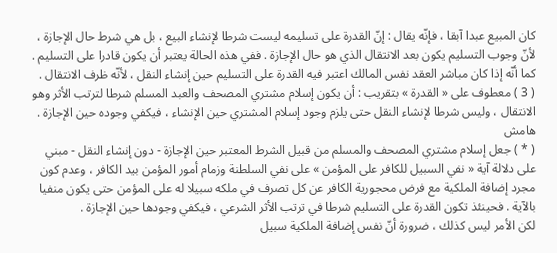كان المبيع عبدا آبقا ، فإنّه يقال : إنّ القدرة على تسليمه ليست شرطا لإنشاء البيع ، بل هي شرط حال الإجازة ، لأنّ وجوب التسليم يكون بعد الانتقال الذي هو حال الإجازة . ففي هذه الحالة يعتبر أن يكون قادرا على التسليم . كما أنّه إذا كان مباشر العقد نفس المالك اعتبر فيه القدرة على التسليم حين إنشاء النقل ، لأنّه ظرف الانتقال .
( 3 ) معطوف على « القدرة » بتقريب : أن يكون إسلام مشتري المصحف والعبد المسلم شرطا لترتب الأثر وهو الانتقال ، وليس شرطا لإنشاء النقل حتى يلزم وجود إسلام المشتري حين الإنشاء ، فيكفي وجوده حين الإجازة .
هامش
( * ) جعل إسلام مشتري المصحف والمسلم من قبيل الشرط المعتبر حين الإجازة - دون إنشاء النقل - مبني على دلالة آية « نفي السبيل للكافر على المؤمن » على نفي السلطنة وزمام أمور المؤمن بيد الكافر ، وعدم كون مجرد إضافة الملكية مع فرض محجورية الكافر عن كل تصرف في ملكه سبيلا له على المؤمن حتى يكون منفيا بالآية . فحينئذ تكون القدرة على التسليم شرطا في ترتب الأثر الشرعي ، فيكفي وجودها حين الإجازة .
لكن الأمر ليس كذلك ، ضرورة أنّ نفس إضافة الملكية سبيل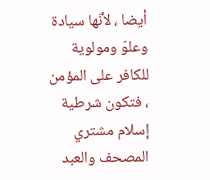أيضا ، لأنّها سيادة وعلوّ ومولوية للكافر على المؤمن ، فتكون شرطية إسلام مشتري المصحف والعبد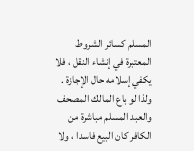المسلم كسائر الشروط المعتبرة في إنشاء النقل ، فلا يكفي إسلامه حال الإجازة . ولذا لو باع المالك المصحف والعبد المسلم مباشرة من الكافر كان البيع فاسدا ، ولا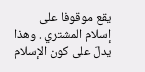يقع موقوفا على إسلام المشتري . وهذا يدلّ على كون الإسلام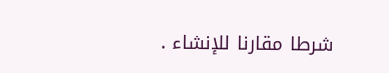شرطا مقارنا للإنشاء .